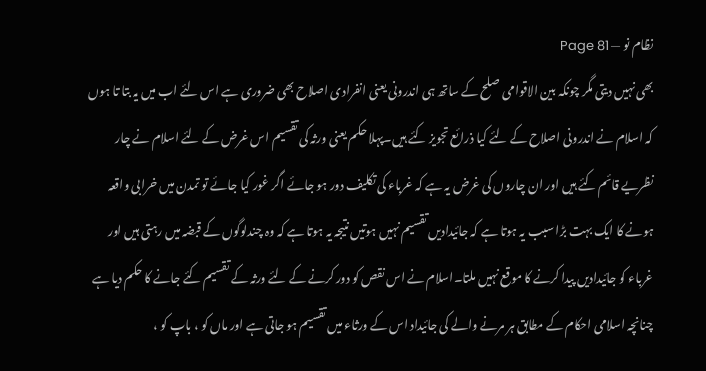نظام نو — Page 81
بھی نہیں دیتی مگر چونکہ بین الاقوامی صلح کے ساتھ ہی اندرونی یعنی انفرادی اصلاح بھی ضروری ہے اس لئے اب میں یہ بتا تا ہوں کہ اسلام نے اندرونی اصلاح کے لئے کیا ذرائع تجویز کئے ہیں۔پہلا حکم یعنی ورثہ کی تقسیم اس غرض کے لئے اسلام نے چار نظریے قائم کئے ہیں اور ان چاروں کی غرض یہ ہے کہ غرباء کی تکلیف دور ہو جائے اگر غور کیا جائے تو تمدن میں خرابی واقعہ ہونے کا ایک بہت بڑا سبب یہ ہوتا ہے کہ جائیدادیں تقسیم نہیں ہوتیں نتیجہ یہ ہوتا ہے کہ وہ چندلوگوں کے قبضہ میں رہتی ہیں اور غرباء کو جائیدادیں پیدا کرنے کا موقع نہیں ملتا۔اسلام نے اس نقص کو دور کرنے کے لئے ورثہ کے تقسیم کئے جانے کا حکم دیا ہے چنانچہ اسلامی احکام کے مطابق ہر مرنے والے کی جائیداد اس کے ورثاء میں تقسیم ہو جاتی ہے اور ماں کو ، باپ کو ،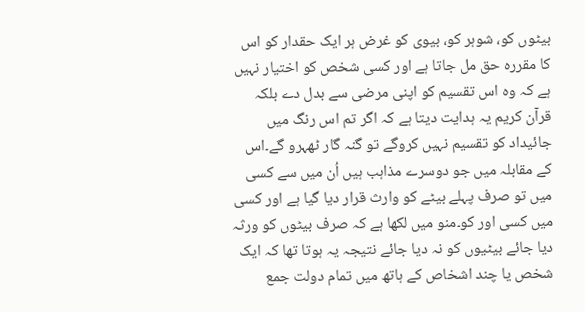بیٹوں کو، شوہر کو، بیوی کو غرض ہر ایک حقدار کو اس کا مقررہ حق مل جاتا ہے اور کسی شخص کو اختیار نہیں ہے کہ وہ اس تقسیم کو اپنی مرضی سے بدل دے بلکہ قرآن کریم یہ ہدایت دیتا ہے کہ اگر تم اس رنگ میں جائیداد کو تقسیم نہیں کروگے تو گنہ گار ٹھہرو گے۔اس کے مقابلہ میں جو دوسرے مذاہب ہیں اُن میں سے کسی میں تو صرف پہلے بیٹے کو وارث قرار دیا گیا ہے اور کسی میں کسی اور کو۔منو میں لکھا ہے کہ صرف بیٹوں کو ورثہ دیا جائے بیٹیوں کو نہ دیا جائے نتیجہ یہ ہوتا تھا کہ ایک شخص یا چند اشخاص کے ہاتھ میں تمام دولت جمع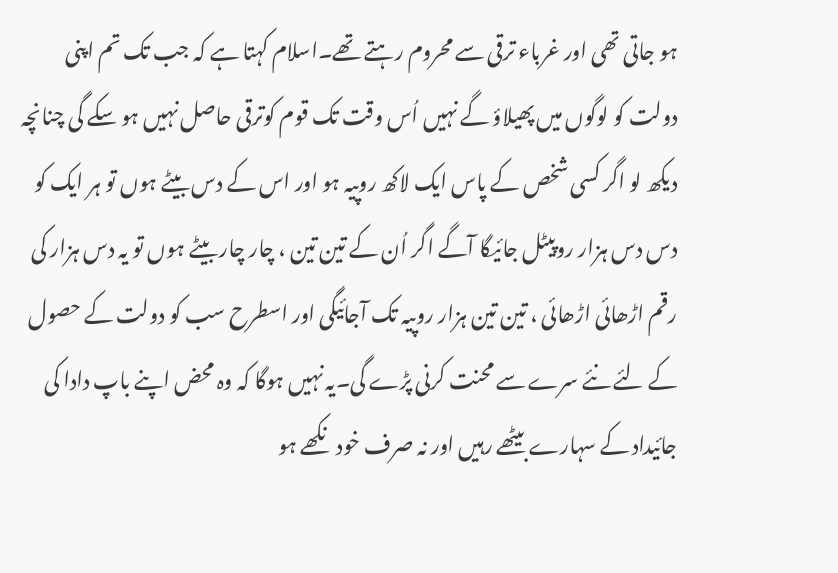ہو جاتی تھی اور غرباء ترقی سے محروم رہتے تھے۔اسلام کہتا ہے کہ جب تک تم اپنی دولت کو لوگوں میں پھیلاؤ گے نہیں اُس وقت تک قوم کوترقی حاصل نہیں ہو سکے گی چنانچہ دیکھ لو اگر کسی شخص کے پاس ایک لاکھ روپیہ ہو اور اس کے دس بیٹے ہوں تو ہر ایک کو دس دس ہزار روپیٹل جائیگا آگے اگر اُن کے تین تین ، چار چار بیٹے ہوں تو یہ دس ہزار کی رقم اڑھائی اڑھائی ، تین تین ہزار روپیہ تک آجائیگی اور اسطرح سب کو دولت کے حصول کے لئے نئے سرے سے محنت کرنی پڑے گی۔یہ نہیں ہوگا کہ وہ محض اپنے باپ دادا کی جائیداد کے سہارے بیٹھے رہیں اور نہ صرف خود نکھے ہو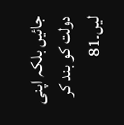جائیں بلکہ اپنی دولت کو بند کر لیں۔81